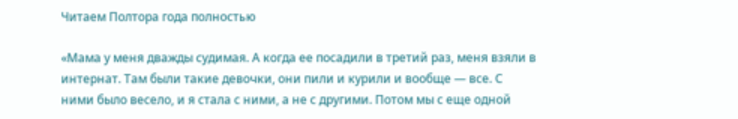Читаем Полтора года полностью

«Мама у меня дважды судимая. А когда ее посадили в третий раз, меня взяли в интернат. Там были такие девочки, они пили и курили и вообще — все. С ними было весело, и я стала с ними, а не с другими. Потом мы с еще одной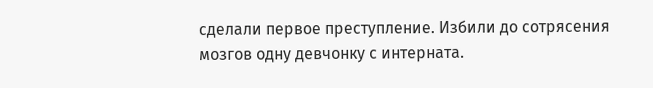сделали первое преступление. Избили до сотрясения мозгов одну девчонку с интерната.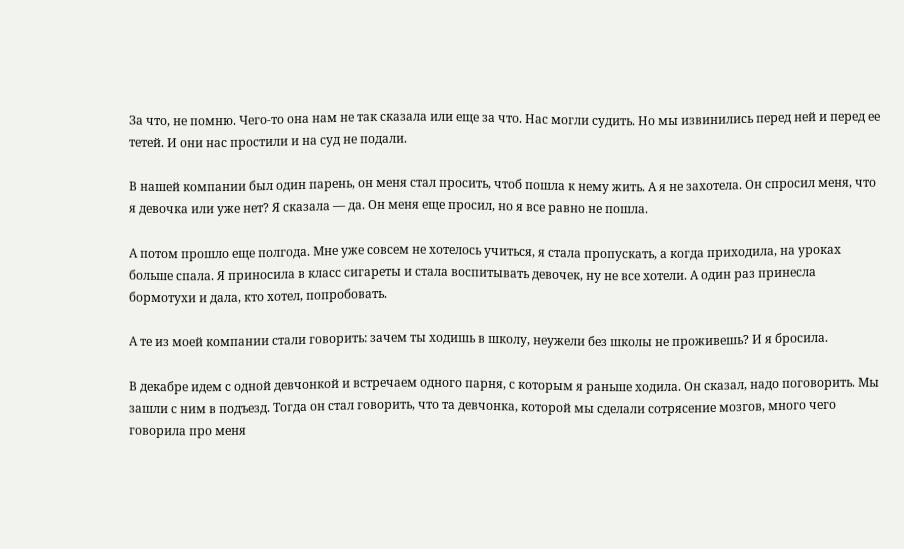За что, не помню. Чего-то она нам не так сказала или еще за что. Нас могли судить. Но мы извинились перед ней и перед ее тетей. И они нас простили и на суд не подали.

В нашей компании был один парень, он меня стал просить, чтоб пошла к нему жить. А я не захотела. Он спросил меня, что я девочка или уже нет? Я сказала — да. Он меня еще просил, но я все равно не пошла.

А потом прошло еще полгода. Мне уже совсем не хотелось учиться, я стала пропускать, а когда приходила, на уроках больше спала. Я приносила в класс сигареты и стала воспитывать девочек, ну не все хотели. А один раз принесла бормотухи и дала, кто хотел, попробовать.

А те из моей компании стали говорить: зачем ты ходишь в школу, неужели без школы не проживешь? И я бросила.

В декабре идем с одной девчонкой и встречаем одного парня, с которым я раньше ходила. Он сказал, надо поговорить. Мы зашли с ним в подъезд. Тогда он стал говорить, что та девчонка, которой мы сделали сотрясение мозгов, много чего говорила про меня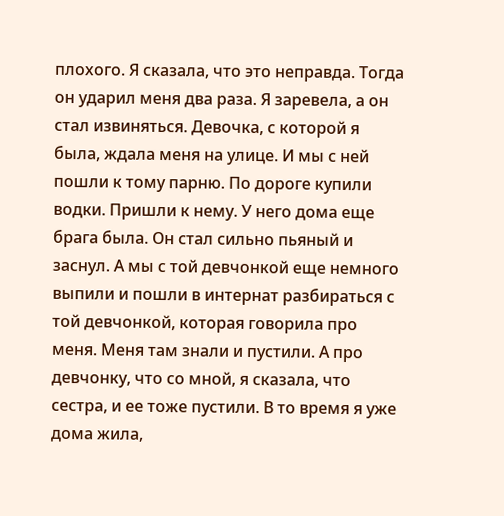плохого. Я сказала, что это неправда. Тогда он ударил меня два раза. Я заревела, а он стал извиняться. Девочка, с которой я была, ждала меня на улице. И мы с ней пошли к тому парню. По дороге купили водки. Пришли к нему. У него дома еще брага была. Он стал сильно пьяный и заснул. А мы с той девчонкой еще немного выпили и пошли в интернат разбираться с той девчонкой, которая говорила про меня. Меня там знали и пустили. А про девчонку, что со мной, я сказала, что сестра, и ее тоже пустили. В то время я уже дома жила,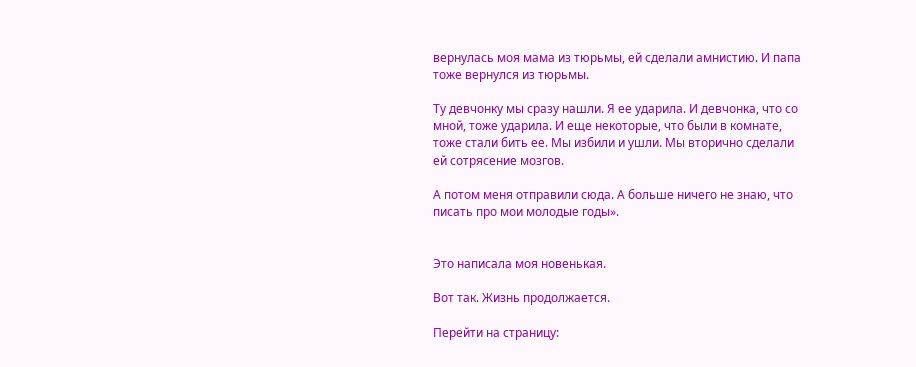вернулась моя мама из тюрьмы, ей сделали амнистию. И папа тоже вернулся из тюрьмы.

Ту девчонку мы сразу нашли. Я ее ударила. И девчонка, что со мной, тоже ударила. И еще некоторые, что были в комнате, тоже стали бить ее. Мы избили и ушли. Мы вторично сделали ей сотрясение мозгов.

А потом меня отправили сюда. А больше ничего не знаю, что писать про мои молодые годы».


Это написала моя новенькая.

Вот так. Жизнь продолжается.

Перейти на страницу: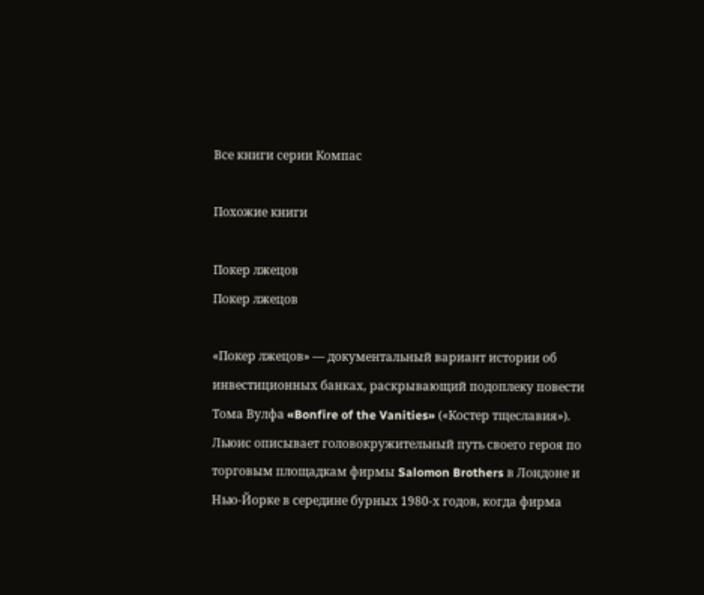Все книги серии Компас

Похожие книги

Покер лжецов
Покер лжецов

«Покер лжецов» — документальный вариант истории об инвестиционных банках, раскрывающий подоплеку повести Тома Вулфа «Bonfire of the Vanities» («Костер тщеславия»). Льюис описывает головокружительный путь своего героя по торговым площадкам фирмы Salomon Brothers в Лондоне и Нью-Йорке в середине бурных 1980-х годов, когда фирма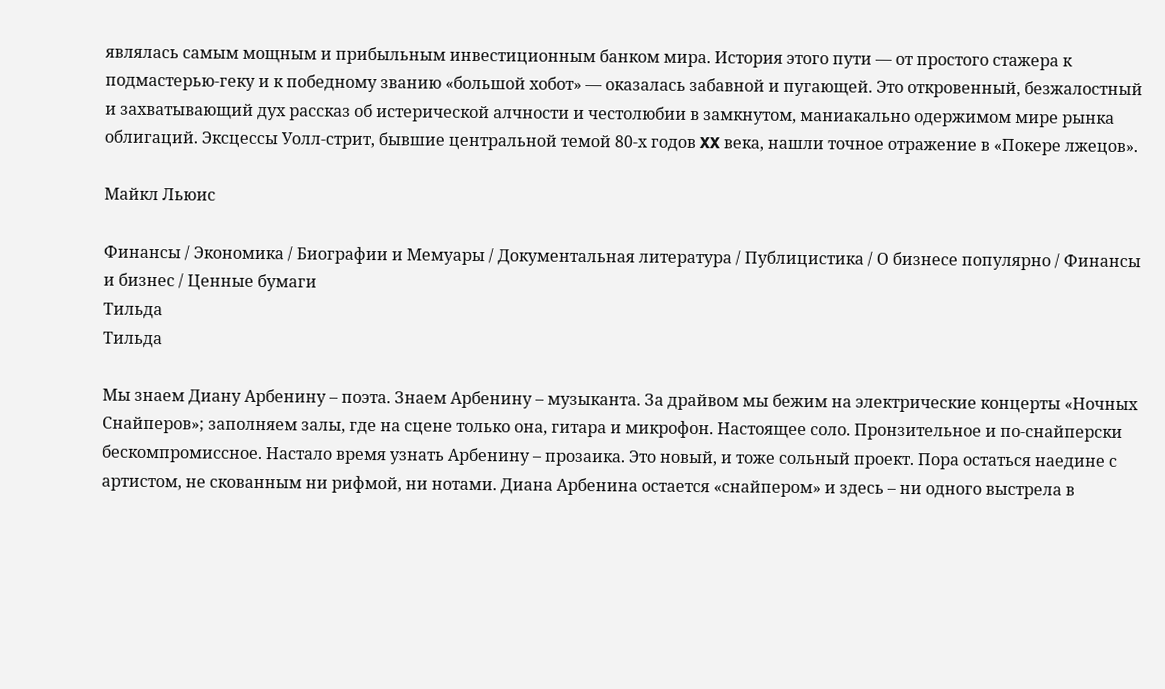являлась самым мощным и прибыльным инвестиционным банком мира. История этого пути — от простого стажера к подмастерью-геку и к победному званию «большой хобот» — оказалась забавной и пугающей. Это откровенный, безжалостный и захватывающий дух рассказ об истерической алчности и честолюбии в замкнутом, маниакально одержимом мире рынка облигаций. Эксцессы Уолл-стрит, бывшие центральной темой 80-х годов XX века, нашли точное отражение в «Покере лжецов».

Майкл Льюис

Финансы / Экономика / Биографии и Мемуары / Документальная литература / Публицистика / О бизнесе популярно / Финансы и бизнес / Ценные бумаги
Тильда
Тильда

Мы знаем Диану Арбенину – поэта. Знаем Арбенину – музыканта. За драйвом мы бежим на электрические концерты «Ночных Снайперов»; заполняем залы, где на сцене только она, гитара и микрофон. Настоящее соло. Пронзительное и по-снайперски бескомпромиссное. Настало время узнать Арбенину – прозаика. Это новый, и тоже сольный проект. Пора остаться наедине с артистом, не скованным ни рифмой, ни нотами. Диана Арбенина остается «снайпером» и здесь – ни одного выстрела в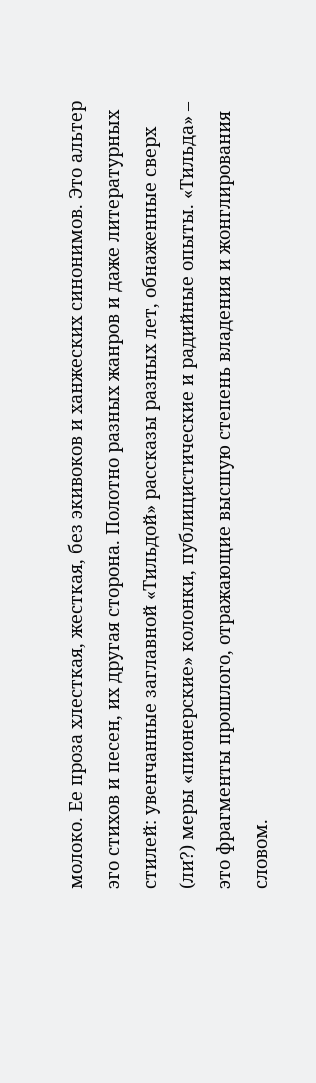молоко. Ее проза хлесткая, жесткая, без экивоков и ханжеских синонимов. Это альтер эго стихов и песен, их другая сторона. Полотно разных жанров и даже литературных стилей: увенчанные заглавной «Тильдой» рассказы разных лет, обнаженные сверх (ли?) меры «пионерские» колонки, публицистические и радийные опыты. «Тильда» – это фрагменты прошлого, отражающие высшую степень владения и жонглирования словом.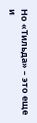Но «Тильда» – это еще и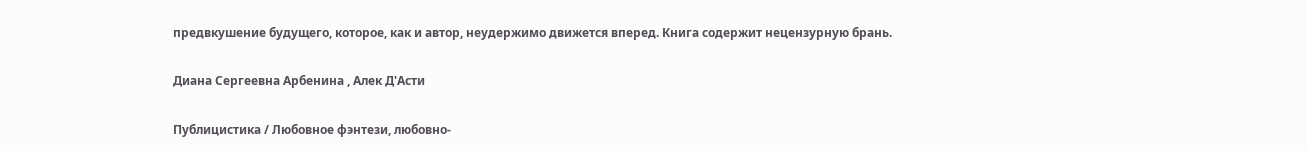предвкушение будущего, которое, как и автор, неудержимо движется вперед. Книга содержит нецензурную брань.

Диана Сергеевна Арбенина , Алек Д'Асти

Публицистика / Любовное фэнтези, любовно-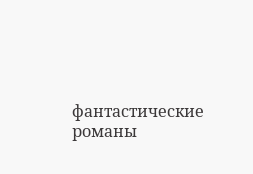фантастические романы